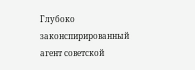Глубоко законспирированный агент советской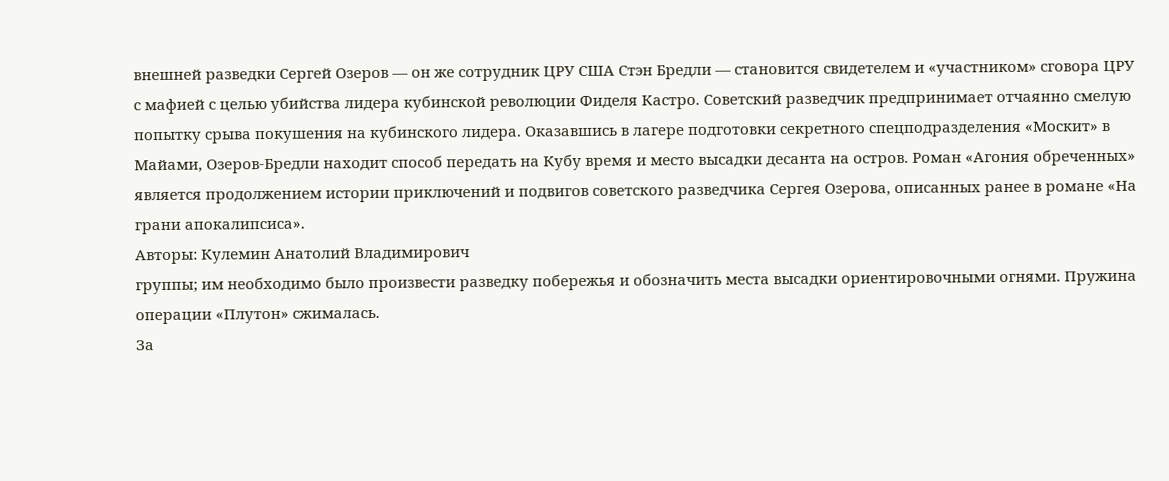внешней разведки Сергей Озеров — он же сотрудник ЦРУ США Стэн Бредли — становится свидетелем и «участником» сговора ЦРУ с мафией с целью убийства лидера кубинской революции Фиделя Кастро. Советский разведчик предпринимает отчаянно смелую попытку срыва покушения на кубинского лидера. Оказавшись в лагере подготовки секретного спецподразделения «Москит» в Майами, Озеров-Бредли находит способ передать на Кубу время и место высадки десанта на остров. Роман «Агония обреченных» является продолжением истории приключений и подвигов советского разведчика Сергея Озерова, описанных ранее в романе «На грани апокалипсиса».
Авторы: Кулемин Анатолий Владимирович
группы; им необходимо было произвести разведку побережья и обозначить места высадки ориентировочными огнями. Пружина операции «Плутон» сжималась.
За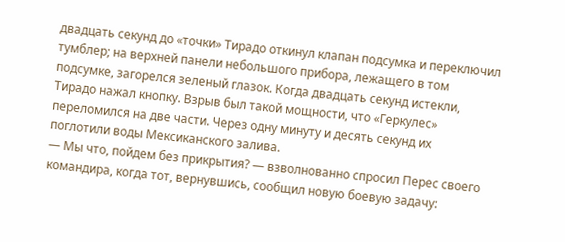двадцать секунд до «точки» Тирадо откинул клапан подсумка и переключил тумблер; на верхней панели небольшого прибора, лежащего в том подсумке, загорелся зеленый глазок. Когда двадцать секунд истекли, Тирадо нажал кнопку. Взрыв был такой мощности, что «Геркулес» переломился на две части. Через одну минуту и десять секунд их поглотили воды Мексиканского залива.
— Мы что, пойдем без прикрытия? — взволнованно спросил Перес своего командира, когда тот, вернувшись, сообщил новую боевую задачу: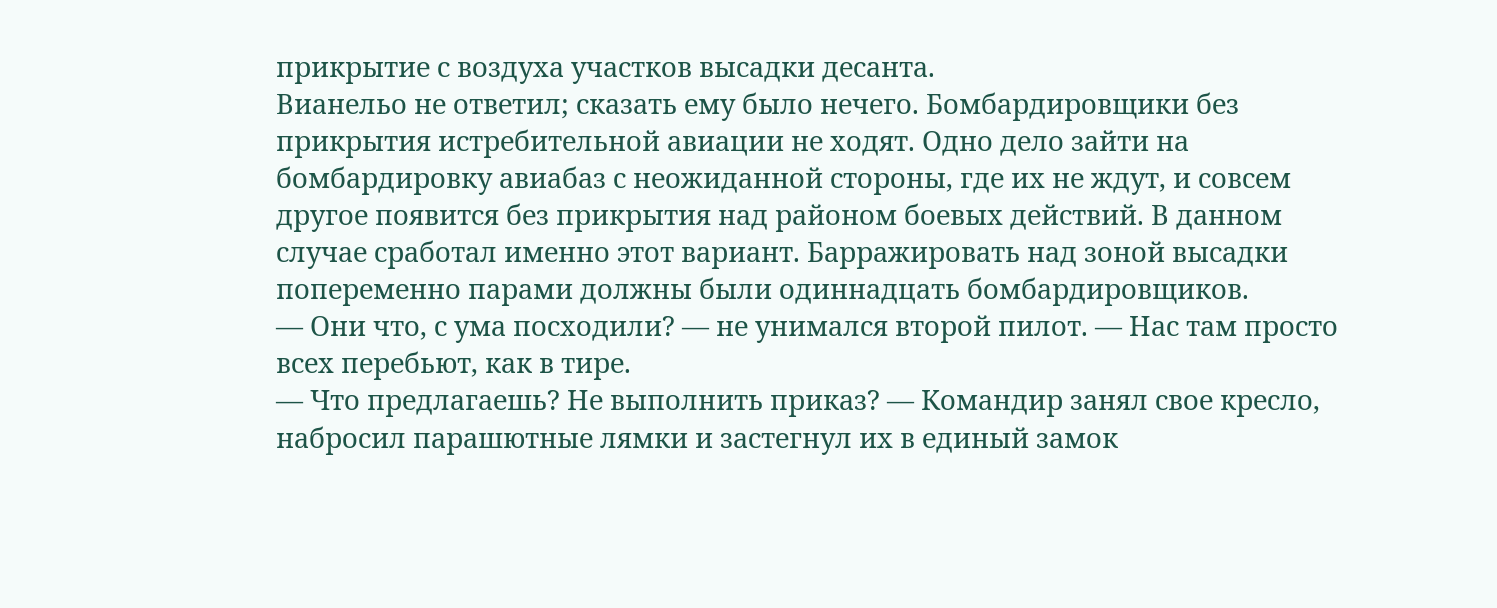прикрытие с воздуха участков высадки десанта.
Вианельо не ответил; сказать ему было нечего. Бомбардировщики без прикрытия истребительной авиации не ходят. Одно дело зайти на бомбардировку авиабаз с неожиданной стороны, где их не ждут, и совсем другое появится без прикрытия над районом боевых действий. В данном случае сработал именно этот вариант. Барражировать над зоной высадки попеременно парами должны были одиннадцать бомбардировщиков.
— Они что, с ума посходили? — не унимался второй пилот. — Нас там просто всех перебьют, как в тире.
— Что предлагаешь? Не выполнить приказ? — Командир занял свое кресло, набросил парашютные лямки и застегнул их в единый замок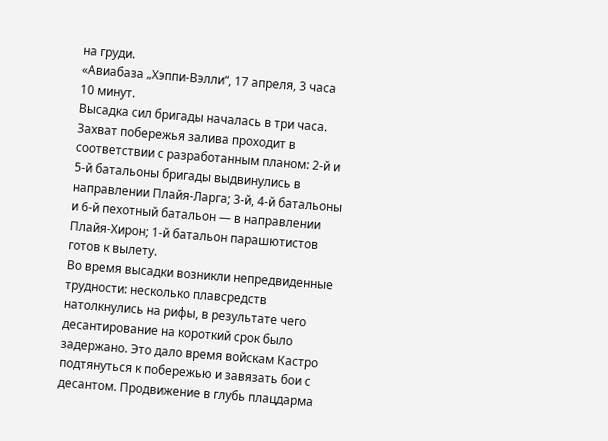на груди.
«Авиабаза „Хэппи-Вэлли“, 17 апреля, 3 часа 10 минут.
Высадка сил бригады началась в три часа. Захват побережья залива проходит в соответствии с разработанным планом: 2-й и 5-й батальоны бригады выдвинулись в направлении Плайя-Ларга; 3-й, 4-й батальоны и 6-й пехотный батальон — в направлении Плайя-Хирон; 1-й батальон парашютистов готов к вылету.
Во время высадки возникли непредвиденные трудности: несколько плавсредств натолкнулись на рифы, в результате чего десантирование на короткий срок было задержано. Это дало время войскам Кастро подтянуться к побережью и завязать бои с десантом. Продвижение в глубь плацдарма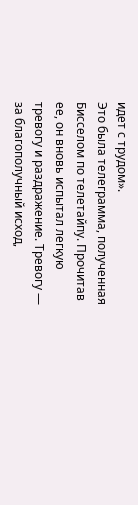идет с трудом».
Это была телеграмма, полученная Бисселом по телетайпу. Прочитав ее, он вновь испытал легкую тревогу и раздражение. Тревогу — за благополучный исход,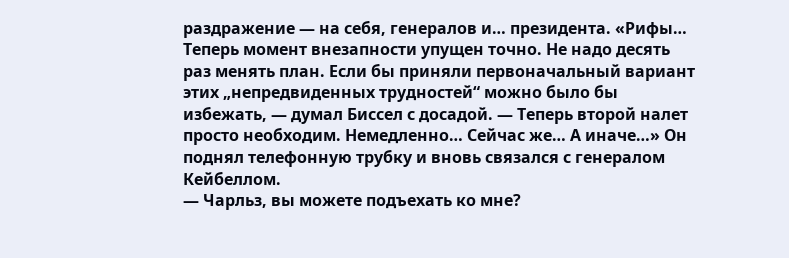раздражение — на себя, генералов и… президента. «Рифы… Теперь момент внезапности упущен точно. Не надо десять раз менять план. Если бы приняли первоначальный вариант этих „непредвиденных трудностей“ можно было бы избежать, — думал Биссел с досадой. — Теперь второй налет просто необходим. Немедленно… Сейчас же… А иначе…» Он поднял телефонную трубку и вновь связался с генералом Кейбеллом.
— Чарльз, вы можете подъехать ко мне?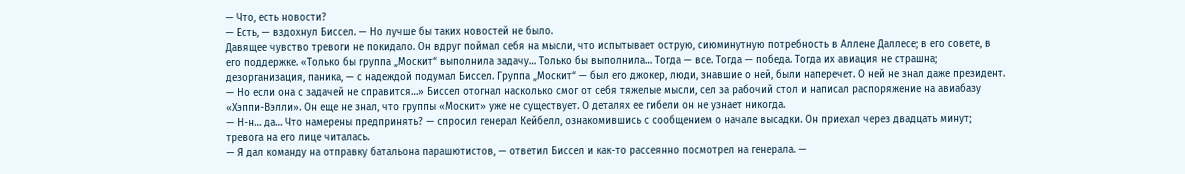— Что, есть новости?
— Есть, — вздохнул Биссел. — Но лучше бы таких новостей не было.
Давящее чувство тревоги не покидало. Он вдруг поймал себя на мысли, что испытывает острую, сиюминутную потребность в Аллене Даллесе; в его совете, в его поддержке. «Только бы группа „Москит“ выполнила задачу… Только бы выполнила… Тогда — все. Тогда — победа. Тогда их авиация не страшна; дезорганизация, паника, — с надеждой подумал Биссел. Группа „Москит“ — был его джокер, люди, знавшие о ней, были наперечет. О ней не знал даже президент. — Но если она с задачей не справится…» Биссел отогнал насколько смог от себя тяжелые мысли, сел за рабочий стол и написал распоряжение на авиабазу «Хэппи-Вэлли». Он еще не знал, что группы «Москит» уже не существует. О деталях ее гибели он не узнает никогда.
— Н-н… да… Что намерены предпринять? — спросил генерал Кейбелл, ознакомившись с сообщением о начале высадки. Он приехал через двадцать минут; тревога на его лице читалась.
— Я дал команду на отправку батальона парашютистов, — ответил Биссел и как-то рассеянно посмотрел на генерала. —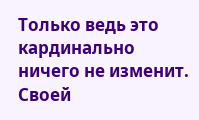Только ведь это кардинально ничего не изменит. Своей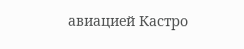авиацией Кастро